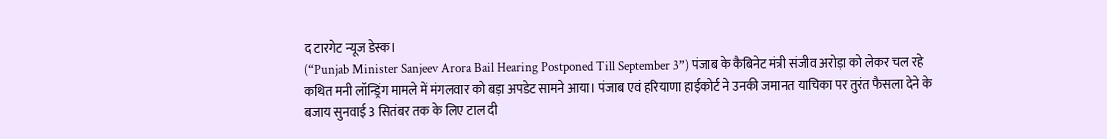द टारगेट न्यूज डेस्क।
(“Punjab Minister Sanjeev Arora Bail Hearing Postponed Till September 3”) पंजाब के कैबिनेट मंत्री संजीव अरोड़ा को लेकर चल रहे कथित मनी लॉन्ड्रिंग मामले में मंगलवार को बड़ा अपडेट सामने आया। पंजाब एवं हरियाणा हाईकोर्ट ने उनकी जमानत याचिका पर तुरंत फैसला देने के बजाय सुनवाई 3 सितंबर तक के लिए टाल दी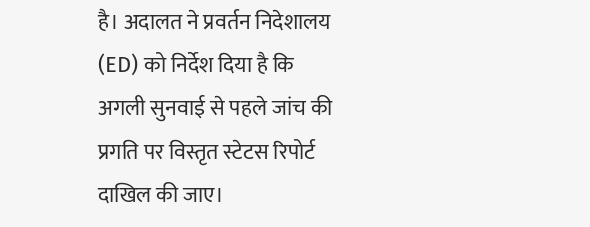है। अदालत ने प्रवर्तन निदेशालय (ED) को निर्देश दिया है कि अगली सुनवाई से पहले जांच की प्रगति पर विस्तृत स्टेटस रिपोर्ट दाखिल की जाए।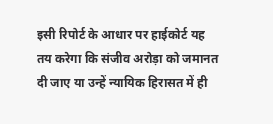इसी रिपोर्ट के आधार पर हाईकोर्ट यह तय करेगा कि संजीव अरोड़ा को जमानत दी जाए या उन्हें न्यायिक हिरासत में ही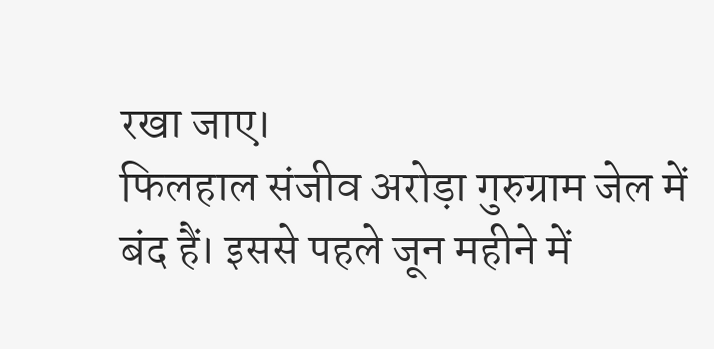रखा जाए।
फिलहाल संजीव अरोड़ा गुरुग्राम जेल में बंद हैं। इससे पहले जून महीने में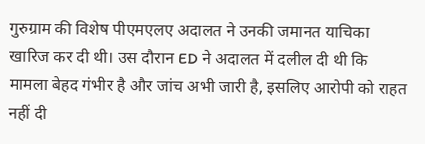गुरुग्राम की विशेष पीएमएलए अदालत ने उनकी जमानत याचिका खारिज कर दी थी। उस दौरान ED ने अदालत में दलील दी थी कि मामला बेहद गंभीर है और जांच अभी जारी है, इसलिए आरोपी को राहत नहीं दी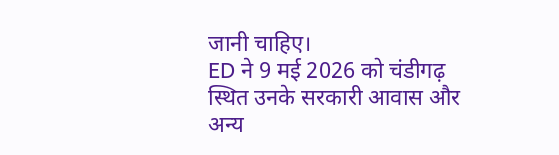जानी चाहिए।
ED ने 9 मई 2026 को चंडीगढ़ स्थित उनके सरकारी आवास और अन्य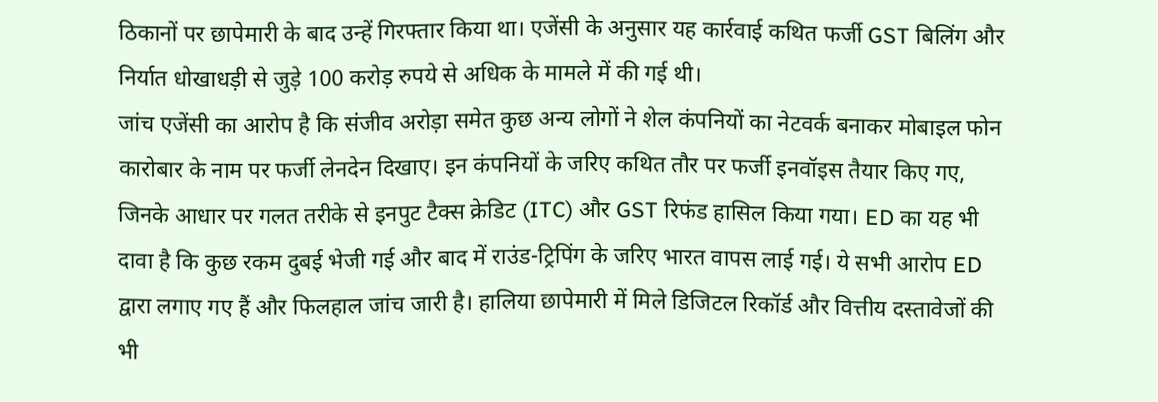ठिकानों पर छापेमारी के बाद उन्हें गिरफ्तार किया था। एजेंसी के अनुसार यह कार्रवाई कथित फर्जी GST बिलिंग और निर्यात धोखाधड़ी से जुड़े 100 करोड़ रुपये से अधिक के मामले में की गई थी।
जांच एजेंसी का आरोप है कि संजीव अरोड़ा समेत कुछ अन्य लोगों ने शेल कंपनियों का नेटवर्क बनाकर मोबाइल फोन कारोबार के नाम पर फर्जी लेनदेन दिखाए। इन कंपनियों के जरिए कथित तौर पर फर्जी इनवॉइस तैयार किए गए, जिनके आधार पर गलत तरीके से इनपुट टैक्स क्रेडिट (ITC) और GST रिफंड हासिल किया गया। ED का यह भी दावा है कि कुछ रकम दुबई भेजी गई और बाद में राउंड-ट्रिपिंग के जरिए भारत वापस लाई गई। ये सभी आरोप ED द्वारा लगाए गए हैं और फिलहाल जांच जारी है। हालिया छापेमारी में मिले डिजिटल रिकॉर्ड और वित्तीय दस्तावेजों की भी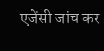एजेंसी जांच कर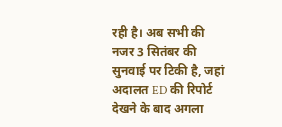रही है। अब सभी की नजर 3 सितंबर की सुनवाई पर टिकी है, जहां अदालत ED की रिपोर्ट देखने के बाद अगला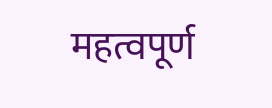महत्वपूर्ण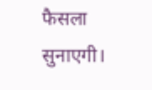फैसला सुनाएगी।